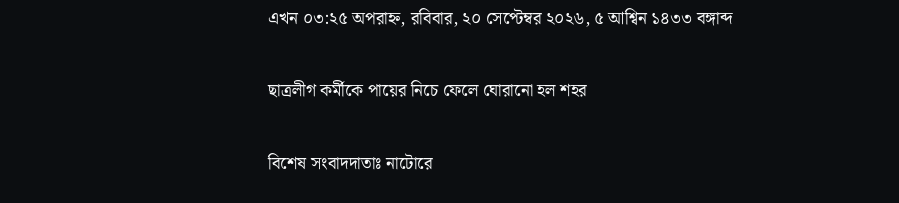এখন ০৩:২৫ অপরাহ্ন, রবিবার, ২০ সেপ্টেম্বর ২০২৬, ৫ আশ্বিন ১৪৩৩ বঙ্গাব্দ

ছাত্রলীগ কর্মীকে পায়ের নিচে ফেলে ঘোরানো হল শহর

বিশেষ সংবাদদাতাঃ নাটোরে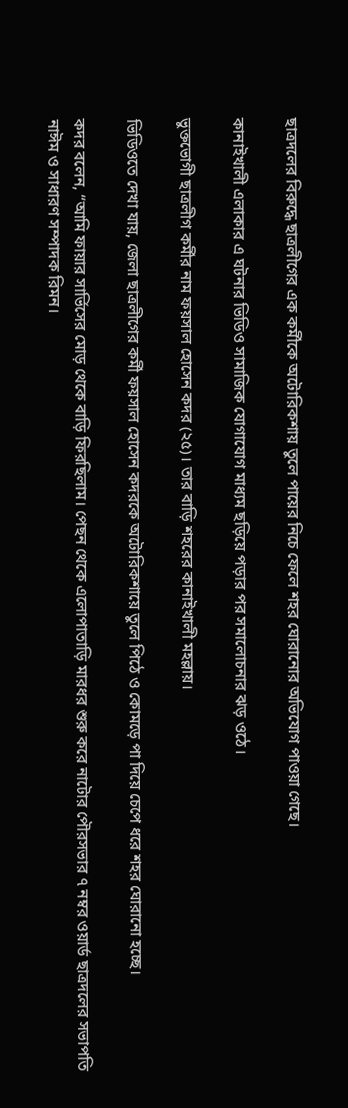ছাত্রদলের বিরুদ্ধে ছাত্রলীগের এক কর্মীকে অটোরিকশায় তুলে পায়ের নিচে ফেলে শহর ঘোরানোর অভিযোগ পাওয়া গেছে।

কানাইখালী এলাকার এ ঘটনার ভিডিও সামাজিক যোগাযোগ মাধ্যম ছড়িয়ে পড়ার পর সমালোচনার ঝড় ওঠে।

ভুক্তভোগী ছাত্রলীগ কর্মীর নাম ফয়সাল হোসেন কদর (২৫)। তার বাড়ি শহরের কানাইখালী মহল্লায়।

ভিডিওতে দেখা যায়, জেলা ছাত্রলীগের কর্মী ফয়সাল হোসেন কদরকে অটোরিকশায়ে তুলে পিঠে ও কোমড়ে পা দিয়ে চেপে ধরে শহর ঘোরানো হচ্ছে।

কদর বলেন, “আমি ফায়ার সার্ভিসের মোড় থেকে বাড়ি ফিরছিলাম। পেছন থেকে এলোপাতাড়ি মারধর শুরু করে নাটোর পৌরসভার ৭ নম্বর ওয়ার্ড ছাত্রদলের সভাপতি নাঈম ও সাধারণ সম্পাদক রিমন।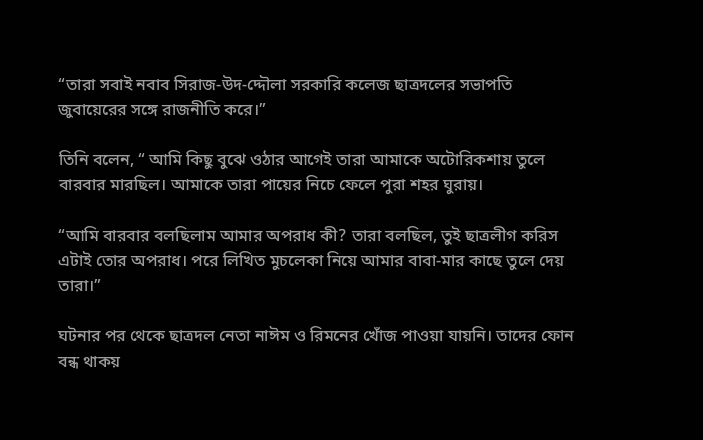“তারা সবাই নবাব সিরাজ-উদ-দ্দৌলা সরকারি কলেজ ছাত্রদলের সভাপতি জুবায়েরের সঙ্গে রাজনীতি করে।”

তিনি বলেন, “ আমি কিছু বুঝে ওঠার আগেই তারা আমাকে অটোরিকশায় তুলে বারবার মারছিল। আমাকে তারা পায়ের নিচে ফেলে পুরা শহর ঘুরায়।

“আমি বারবার বলছিলাম আমার অপরাধ কী? তারা বলছিল, তুই ছাত্রলীগ করিস এটাই তোর অপরাধ। পরে লিখিত মুচলেকা নিয়ে আমার বাবা-মার কাছে তুলে দেয় তারা।”

ঘটনার পর থেকে ছাত্রদল নেতা নাঈম ও রিমনের খোঁজ পাওয়া যায়নি। তাদের ফোন বন্ধ থাকয়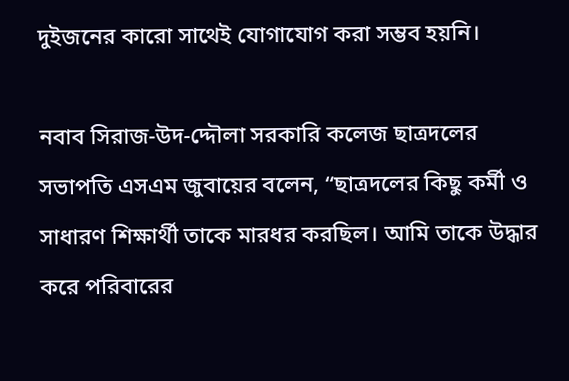দুইজনের কারো সাথেই যোগাযোগ করা সম্ভব হয়নি।

নবাব সিরাজ-উদ-দ্দৌলা সরকারি কলেজ ছাত্রদলের সভাপতি এসএম জুবায়ের বলেন, “ছাত্রদলের কিছু কর্মী ও সাধারণ শিক্ষার্থী তাকে মারধর করছিল। আমি তাকে উদ্ধার করে পরিবারের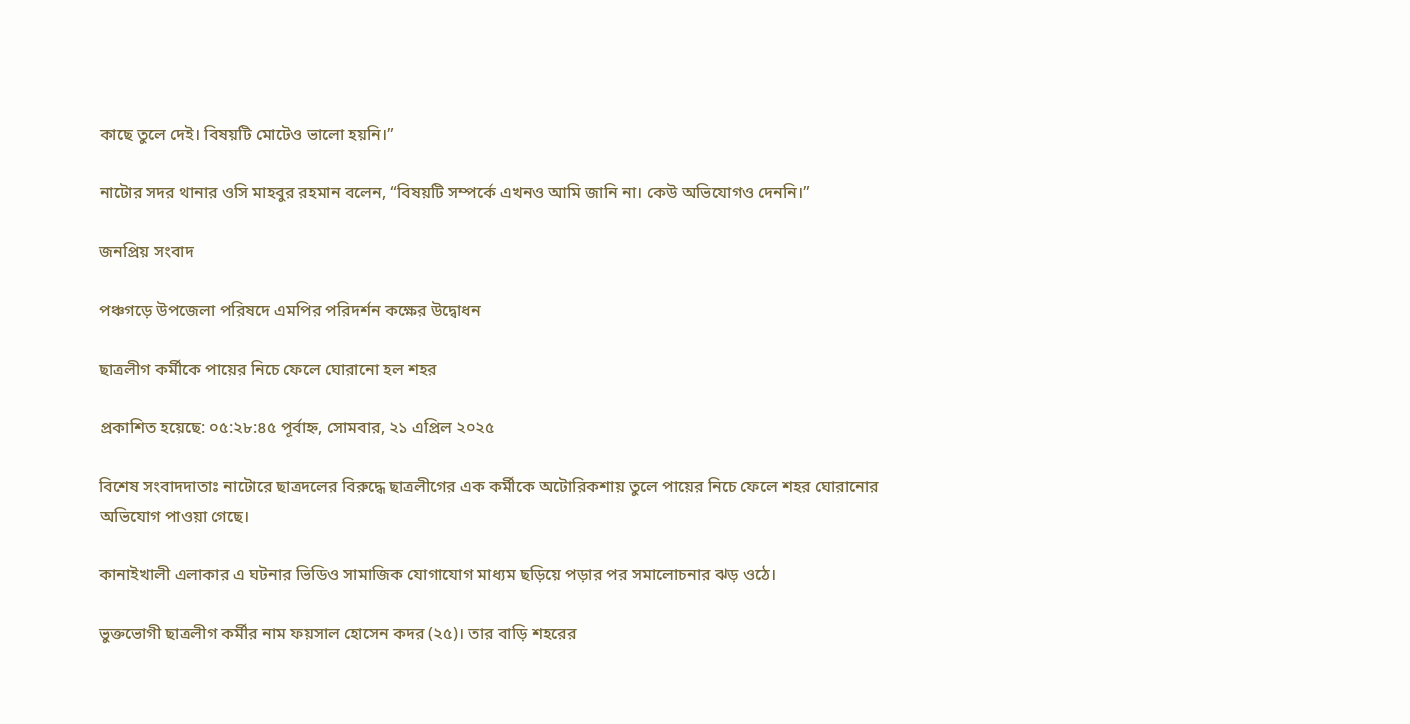কাছে তুলে দেই। বিষয়টি মোটেও ভালো হয়নি।”

নাটোর সদর থানার ওসি মাহবুর রহমান বলেন, “বিষয়টি সম্পর্কে এখনও আমি জানি না। কেউ অভিযোগও দেননি।”

জনপ্রিয় সংবাদ

পঞ্চগড়ে উপজেলা পরিষদে এমপির পরিদর্শন কক্ষের উদ্বোধন

ছাত্রলীগ কর্মীকে পায়ের নিচে ফেলে ঘোরানো হল শহর

প্রকাশিত হয়েছে: ০৫:২৮:৪৫ পূর্বাহ্ন, সোমবার, ২১ এপ্রিল ২০২৫

বিশেষ সংবাদদাতাঃ নাটোরে ছাত্রদলের বিরুদ্ধে ছাত্রলীগের এক কর্মীকে অটোরিকশায় তুলে পায়ের নিচে ফেলে শহর ঘোরানোর অভিযোগ পাওয়া গেছে।

কানাইখালী এলাকার এ ঘটনার ভিডিও সামাজিক যোগাযোগ মাধ্যম ছড়িয়ে পড়ার পর সমালোচনার ঝড় ওঠে।

ভুক্তভোগী ছাত্রলীগ কর্মীর নাম ফয়সাল হোসেন কদর (২৫)। তার বাড়ি শহরের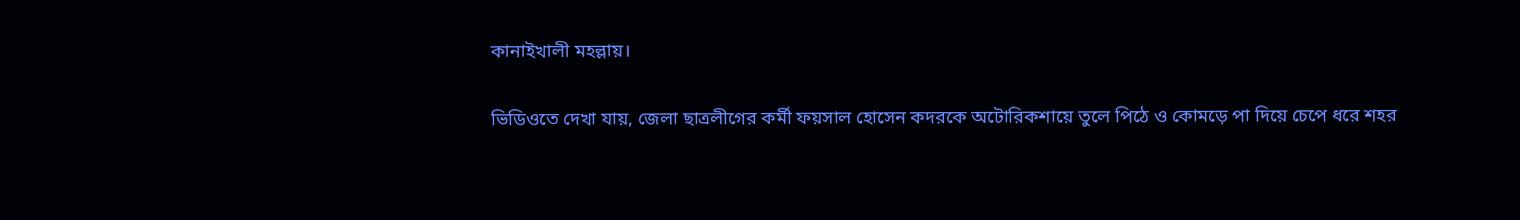কানাইখালী মহল্লায়।

ভিডিওতে দেখা যায়, জেলা ছাত্রলীগের কর্মী ফয়সাল হোসেন কদরকে অটোরিকশায়ে তুলে পিঠে ও কোমড়ে পা দিয়ে চেপে ধরে শহর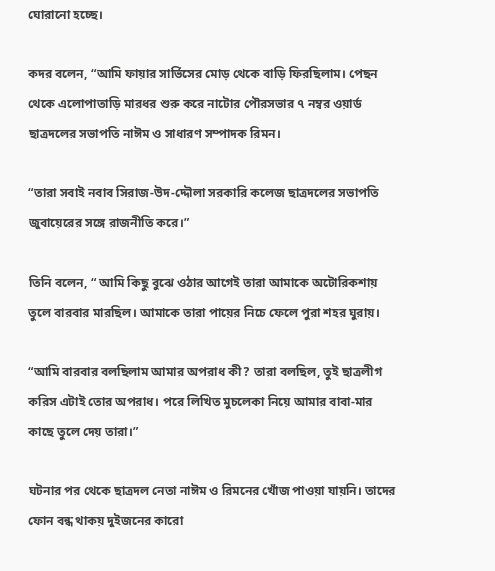ঘোরানো হচ্ছে।

কদর বলেন, “আমি ফায়ার সার্ভিসের মোড় থেকে বাড়ি ফিরছিলাম। পেছন থেকে এলোপাতাড়ি মারধর শুরু করে নাটোর পৌরসভার ৭ নম্বর ওয়ার্ড ছাত্রদলের সভাপতি নাঈম ও সাধারণ সম্পাদক রিমন।

“তারা সবাই নবাব সিরাজ-উদ-দ্দৌলা সরকারি কলেজ ছাত্রদলের সভাপতি জুবায়েরের সঙ্গে রাজনীতি করে।”

তিনি বলেন, “ আমি কিছু বুঝে ওঠার আগেই তারা আমাকে অটোরিকশায় তুলে বারবার মারছিল। আমাকে তারা পায়ের নিচে ফেলে পুরা শহর ঘুরায়।

“আমি বারবার বলছিলাম আমার অপরাধ কী? তারা বলছিল, তুই ছাত্রলীগ করিস এটাই তোর অপরাধ। পরে লিখিত মুচলেকা নিয়ে আমার বাবা-মার কাছে তুলে দেয় তারা।”

ঘটনার পর থেকে ছাত্রদল নেতা নাঈম ও রিমনের খোঁজ পাওয়া যায়নি। তাদের ফোন বন্ধ থাকয় দুইজনের কারো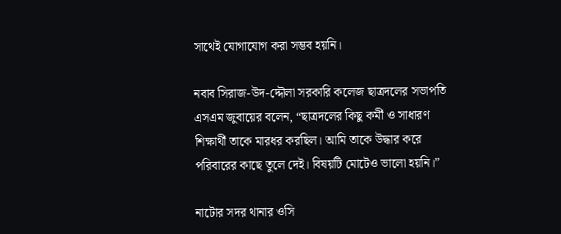সাথেই যোগাযোগ করা সম্ভব হয়নি।

নবাব সিরাজ-উদ-দ্দৌলা সরকারি কলেজ ছাত্রদলের সভাপতি এসএম জুবায়ের বলেন, “ছাত্রদলের কিছু কর্মী ও সাধারণ শিক্ষার্থী তাকে মারধর করছিল। আমি তাকে উদ্ধার করে পরিবারের কাছে তুলে দেই। বিষয়টি মোটেও ভালো হয়নি।”

নাটোর সদর থানার ওসি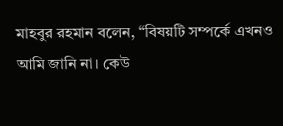মাহবুর রহমান বলেন, “বিষয়টি সম্পর্কে এখনও আমি জানি না। কেউ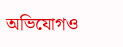অভিযোগও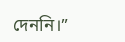দেননি।”